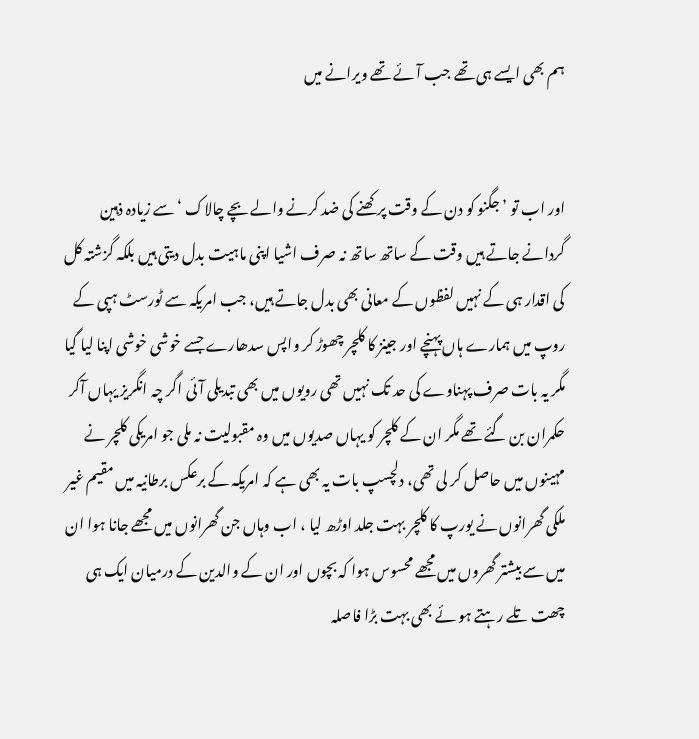ہم بھی ایسے ہی تھے جب آئے تھے ویرانے میں


اور اب تو ’ جگنو کو دن کے وقت پرکھنے کی ضد کرنے والے بچے چالاک ‘ سے زیادہ ذہین گردانے جاتے ہیں وقت کے ساتھ ساتھ نہ صرف اشیا اپنی ماہیت بدل دیتی ہیں بلکہ گزشتہ کل کی اقدار ہی کے نہیں لفظوں کے معانی بھی بدل جاتے ہیں، جب امریکہ سے ٹورسٹ ہپی کے روپ میں ہمارے ہاں پہنچے اور جینز کا کلچر چھوڑ کر واپس سدھارے جسے خوشی خوشی اپنا لیا گیا مگر یہ بات صرف پہناوے کی حد تک نہیں تھی رویوں میں بھی تبدیلی آئی اگر چہ انگریز یہاں آکر حکمران بن گئے تھے مگر ان کے کلچر کو یہاں صدیوں میں وہ مقبولیت نہ ملی جو امریکی کلچر نے مہینوں میں حاصل کر لی تھی، دلچسپ بات یہ بھی ہے کہ امریکہ کے برعکس برطانیہ میں مقیم غیر ملکی گھرانوں نے یورپ کا کلچر بہت جلد اوڑھ لیا ، اب وہاں جن گھرانوں میں مجھے جانا ہوا ان میں سے بیشتر گھروں میں مجھے محسوس ہوا کہ بچوں اور ان کے والدین کے درمیان ایک ہی چھت تلے رہتے ہو ئے بھی بہت بڑا فاصلہ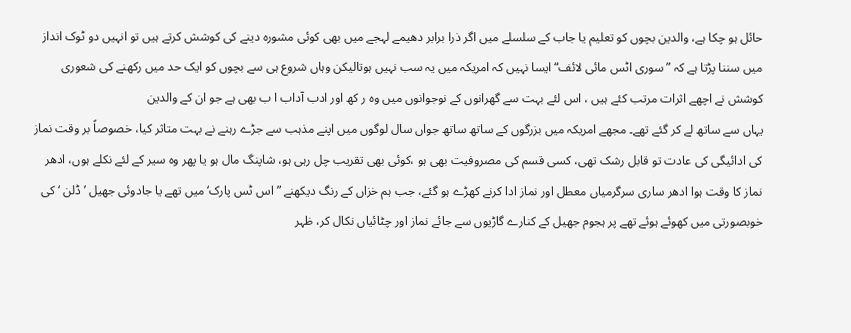حائل ہو چکا ہے، والدین بچوں کو تعلیم یا جاب کے سلسلے میں اگر ذرا برابر دھیمے لہجے میں بھی کوئی مشورہ دینے کی کوشش کرتے ہیں تو انہیں دو ٹوک انداز میں سننا پڑتا ہے کہ ” سوری اٹس مائی لائف“ ایسا نہیں کہ امریکہ میں یہ سب نہیں ہوتالیکن وہاں شروع ہی سے بچوں کو ایک حد میں رکھنے کی شعوری کوشش نے اچھے اثرات مرتب کئے ہیں ، اس لئے بہت سے گھرانوں کے نوجوانوں میں وہ ر کھ اور ادب آداب ا ب بھی ہے جو ان کے والدین
یہاں سے ساتھ لے کر گئے تھے۔ مجھے امریکہ میں بزرگوں کے ساتھ ساتھ جواں سال لوگوں میں اپنے مذہب سے جڑے رہنے نے بہت متاثر کیا، خصوصاً بر وقت نماز کی ادائیگی کی عادت تو قابل رشک تھی، کسی قسم کی مصروفیت بھی ہو ،کوئی بھی تقریب چل رہی ہو، شاپنگ مال ہو یا پھر وہ سیر کے لئے نکلے ہوں، ادھر نماز کا وقت ہوا ادھر ساری سرگرمیاں معطل اور نماز ادا کرنے کھڑے ہو گئے، جب ہم خزاں کے رنگ دیکھنے ” اس ٹس پارک‘ میں تھے یا جادوئی جھیل ’ ڈلن ‘ کی خوبصورتی میں کھوئے ہوئے تھے پر ہجوم جھیل کے کنارے گاڑیوں سے جائے نماز اور چٹائیاں نکال کر، ظہر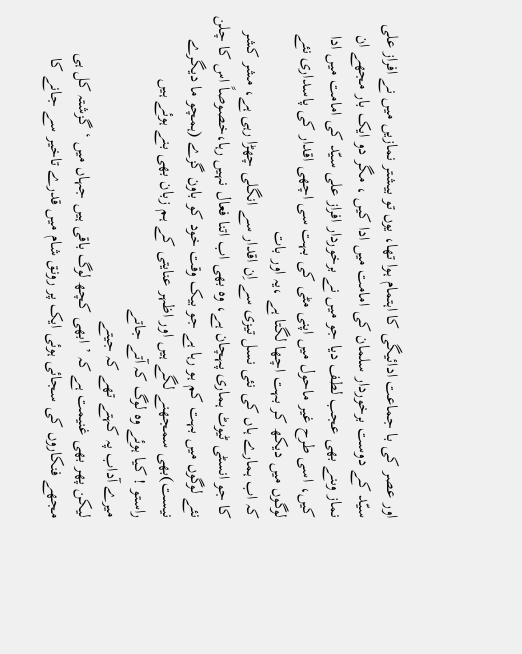اور عصر کی با جماعت ادائیگی کا اہتمام ہوا تھا، یوں تو بیشتر نمازیں میں نے افراز علی سیّد کے دوست برخوردار سلمان کی امامت میں ادا کیں ، مگر دو ایک بار مجھے ان نماز وںنے بھی عجب لطف دیا جو میں نے برخوردار افراز علی سیّد کی امامت میں ادا کیں، اسی طرح غیر ماحول میں اپنی مٹی کی بہت سی اچھی اقدار کی پاسداری نئے لوگوں میں دیکھ کر بہت اچھا لگتا ہے ،یہ اور بات
کہ اب ہمارے ہاں کی نئی نسل تیزی سے اِن اقدار سے انگلی چھڑا رہی ہے، مشر کشر کا جو انسٹی ٹیوٹ ہماری پہچان ہے، وہ بھی اب اتنا فعال نہیں رہا،خصوصاً اس کا چلن نئے لوگوں میں بہت کم ہو رہا ہے جو بیک وقت خود کو باون گزے (ہمچو ما دیگرے نیست)بھی سمجھنے لگے ہیں اور اظہر عنایتی کے ہم زبان بھی بنے ہوئے ہیں
راستو ! کیا ہوئے وہ لوگ کہ آتے جاتے
میرے آداب پہ کہتے تھے کہ جیتے
لیکن پھر بھی غنیمت ہے کہ ’ ابھی کچھ لوگ باقی ہیں جہاں میں ‘ گزشتہ کل ہی مجھے فنکاروں کی سجائی ہوئی ایک پر رونق شام میں قدرے تاخیر سے جانے کا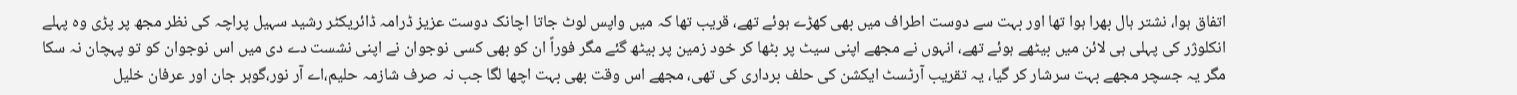اتفاق ہوا، نشتر ہال بھرا ہوا تھا اور بہت سے دوست اطراف میں بھی کھڑے ہوئے تھے، قریب تھا کہ میں واپس لوٹ جاتا اچانک دوست عزیز ڈرامہ ڈائریکٹر رشید سہیل پراچہ کی نظر مجھ پر پڑی وہ پہلے انکلوژر کی پہلی ہی لائن میں بیٹھے ہوئے تھے، انہوں نے مجھے اپنی سیٹ پر بٹھا کر خود زمین پر بیٹھ گئے مگر فوراً ان کو بھی کسی نوجوان نے اپنی نشست دے دی میں اس نوجوان کو تو پہچان نہ سکا مگر یہ جسچر مجھے بہت سرشار کر گیا، یہ تقریب آرٹسٹ ایکشن کی حلف برداری کی تھی، مجھے اس وقت بھی بہت اچھا لگا جب نہ صرف شازمہ حلیم،اے آر نور،گوہر جان اور عرفان خلیل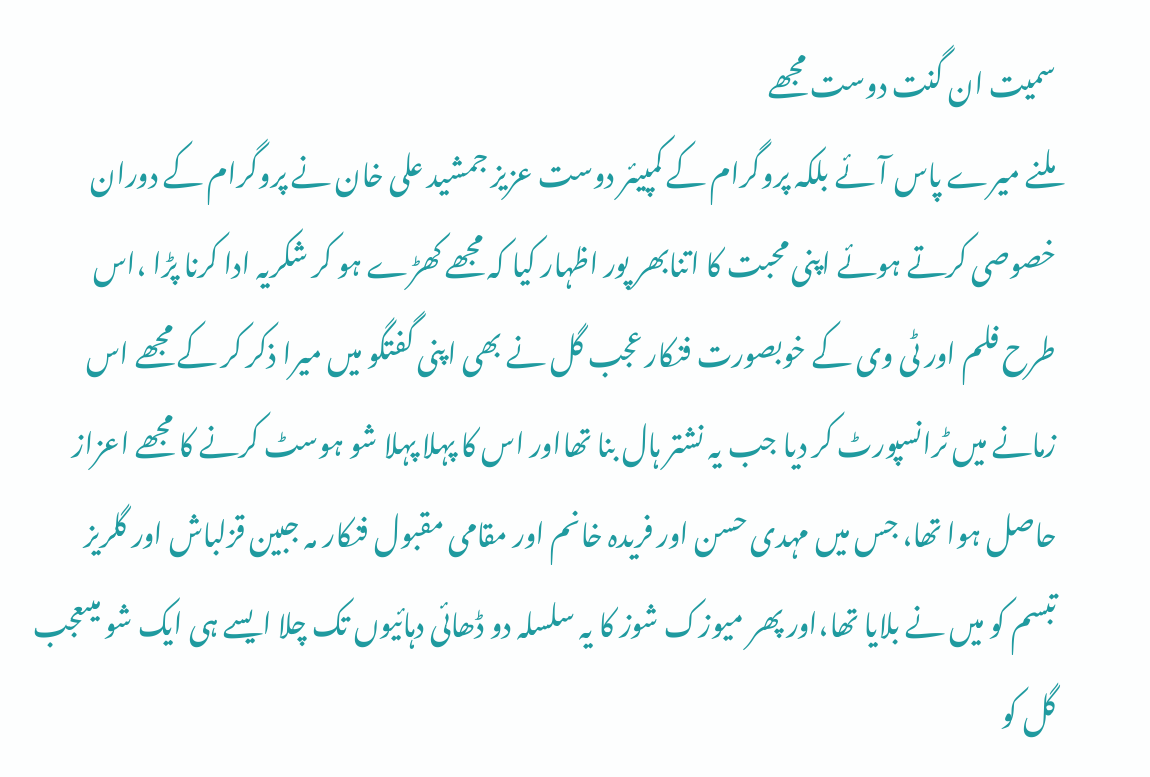سمیت ان گنت دوست مجھے
ملنے میرے پاس آئے بلکہ پروگرام کے کمپیئر دوست عزیز جمشید علی خان نے پروگرام کے دوران خصوصی کرتے ہوئے اپنی محبت کا اتنابھر پور اظہار کیا کہ مجھے کھڑے ہو کر شکریہ ادا کرنا پڑا ،اس طرح فلم اور ٹی وی کے خوبصورت فنکار عجب گل نے بھی اپنی گفتگو میں میرا ذکر کر کے مجھے اس زمانے میں ٹرانسپورٹ کر دیا جب یہ نشتر ہال بنا تھااور اس کا پہلا پہلا شو ہوسٹ کرنے کا مجھے اعزاز حاصل ہوا تھا، جس میں مہدی حسن اور فریدہ خانم اور مقامی مقبول فنکار مہ جبین قزلباش اور گلریز تبسم کو میں نے بلایا تھا،اور پھر میوزک شوز کا یہ سلسلہ دو ڈھائی دہائیوں تک چلا ایسے ہی ایک شو میںعجب گل کو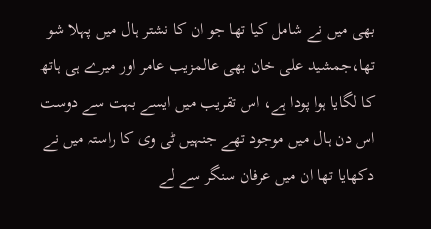بھی میں نے شامل کیا تھا جو ان کا نشتر ہال میں پہلا شو تھا،جمشید علی خان بھی عالمزیب عامر اور میرے ہی ہاتھ کا لگایا ہوا پودا ہے، اس تقریب میں ایسے بہت سے دوست اس دن ہال میں موجود تھے جنہیں ٹی وی کا راستہ میں نے دکھایا تھا ان میں عرفان سنگر سے لے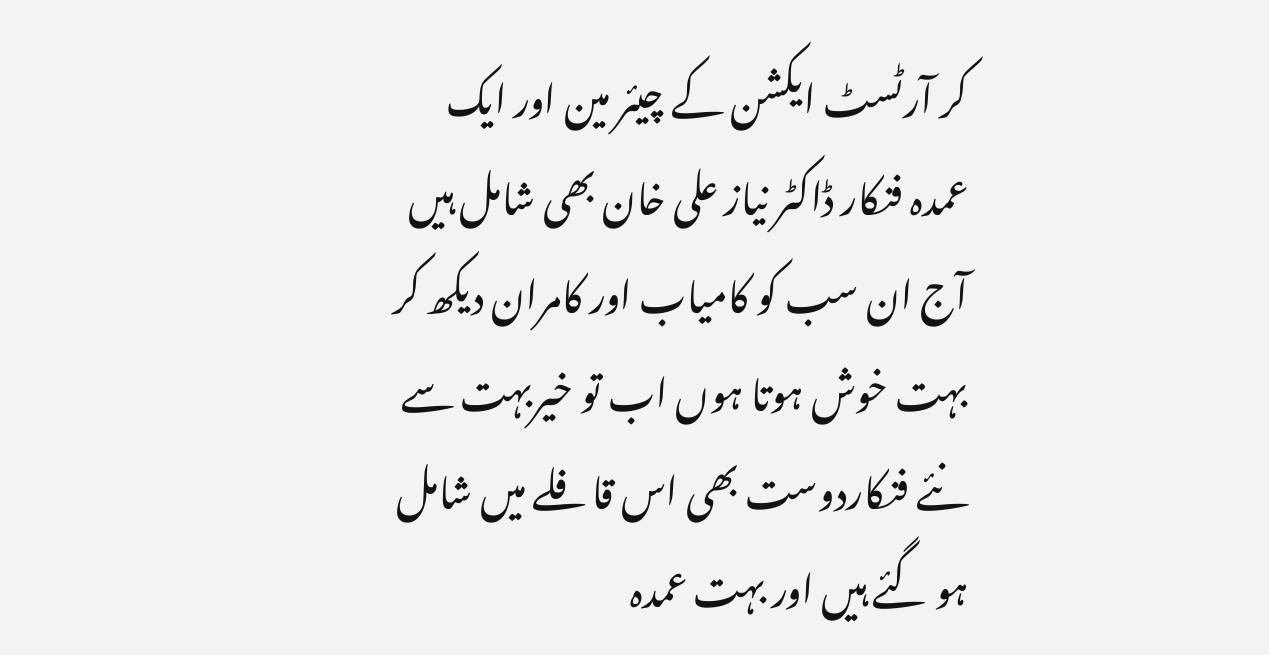کر آرٹسٹ ایکشن کے چیئر مین اور ایک عمدہ فنکار ڈاکٹر نیاز علی خان بھی شامل ہیں آج ان سب کو کامیاب اور کامران دیکھ کر بہت خوش ہوتا ہوں اب تو خیربہت سے نئے فنکاردوست بھی اس قافلے میں شامل ہو گئے ہیں اور بہت عمدہ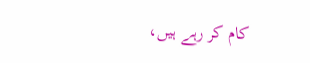کام کر رہے ہیں،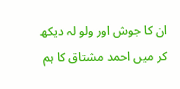ان کا جوش اور ولو لہ دیکھ کر میں احمد مشتاق کا ہم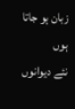زبان ہو جاتا ہوں
نئے دیوانوں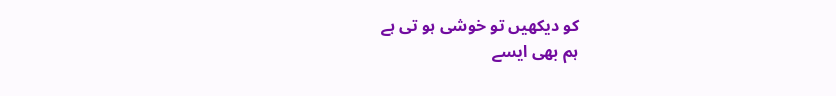کو دیکھیں تو خوشی ہو تی ہے
ہم بھی ایسے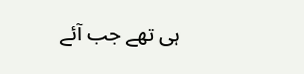ہی تھے جب آئے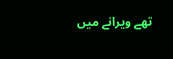تھے ویرانے میں